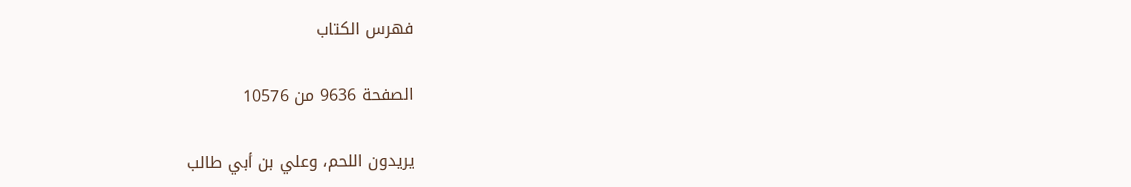فهرس الكتاب

الصفحة 9636 من 10576

يريدون اللحم، وعلي بن أبي طالب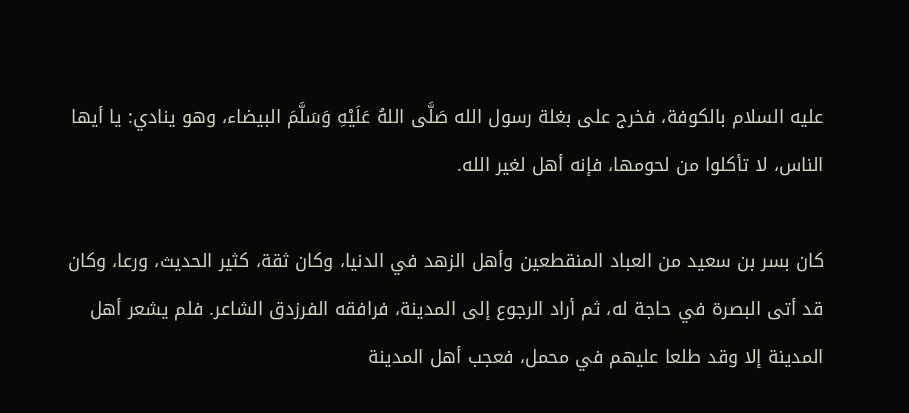عليه السلام بالكوفة، فخرج على بغلة رسول الله صَلَّى اللهُ عَلَيْهِ وَسَلَّمَ البيضاء، وهو ينادي: يا أيها الناس، لا تأكلوا من لحومها، فإنه أهل لغير الله.

كان بسر بن سعيد من العباد المنقطعين وأهل الزهد في الدنيا، وكان ثقة، كثير الحديث، ورعا، وكان قد أتى البصرة في حاجة له، ثم أراد الرجوع إلى المدينة، فرافقه الفرزدق الشاعر. فلم يشعر أهل المدينة إلا وقد طلعا عليهم في محمل، فعجب أهل المدينة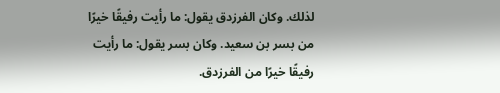لذلك. وكان الفرزدق يقول: ما رأيت رفيقًا خيرًا من بسر بن سعيد. وكان بسر يقول: ما رأيت رفيقًا خيرًا من الفرزدق.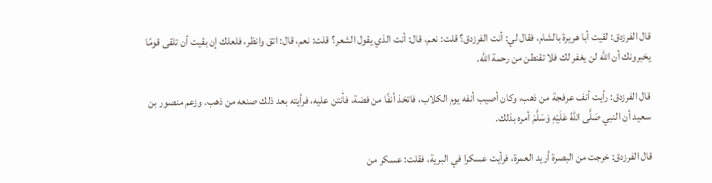قال الفرزدق: لقيت أبا هريرة بالشام، فقال لي: أنت الفرزدق؟ قلت: نعم، قال: أنت الذي يقول الشعر؟ قلت: نعم، قال: اتق وانظر، فلعلك إن بقيت أن تلقى قومًا يخبرونك أن الله لن يغفر لك فلا تقنطن من رحمة الله.

قال الفرزدق: رأيت أنف عرفجة من ذهب، وكان أصيب أنفه يوم الكلاب، فاتخذ أنفًا من فضة، فأنتن عليه، فرأيته بعد ذلك صنعه من ذهب. وزعم منصور بن سعيد أن النبي صَلَّى اللهُ عَلَيْهِ وَسَلَّمَ أمره بذلك.

قال الفرزدق: خرجت من البصرة أريد العمرة، فرأيت عسكرا في البرية، فقلت: عسكر من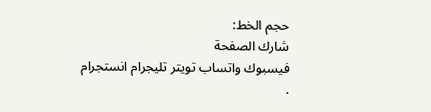حجم الخط:
شارك الصفحة
فيسبوك واتساب تويتر تليجرام انستجرام
.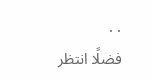. .
فضلًا انتظر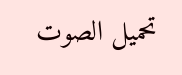تحميل الصوت